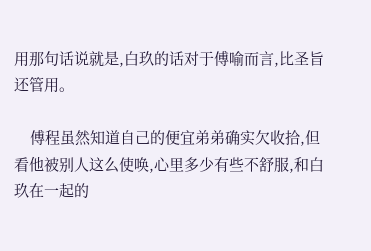用那句话说就是,白玖的话对于傅喻而言,比圣旨还管用。

    傅程虽然知道自己的便宜弟弟确实欠收拾,但看他被别人这么使唤,心里多少有些不舒服,和白玖在一起的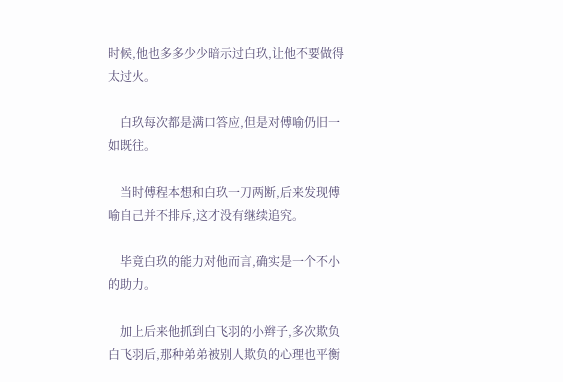时候,他也多多少少暗示过白玖,让他不要做得太过火。

    白玖每次都是满口答应,但是对傅喻仍旧一如既往。

    当时傅程本想和白玖一刀两断,后来发现傅喻自己并不排斥,这才没有继续追究。

    毕竟白玖的能力对他而言,确实是一个不小的助力。

    加上后来他抓到白飞羽的小辫子,多次欺负白飞羽后,那种弟弟被别人欺负的心理也平衡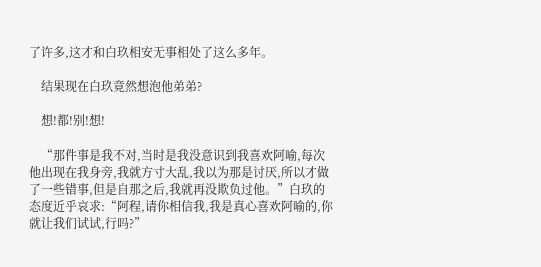了许多,这才和白玖相安无事相处了这么多年。

    结果现在白玖竟然想泡他弟弟?

    想!都!别!想!

    “那件事是我不对,当时是我没意识到我喜欢阿喻,每次他出现在我身旁,我就方寸大乱,我以为那是讨厌,所以才做了一些错事,但是自那之后,我就再没欺负过他。”白玖的态度近乎哀求:“阿程,请你相信我,我是真心喜欢阿喻的,你就让我们试试,行吗?”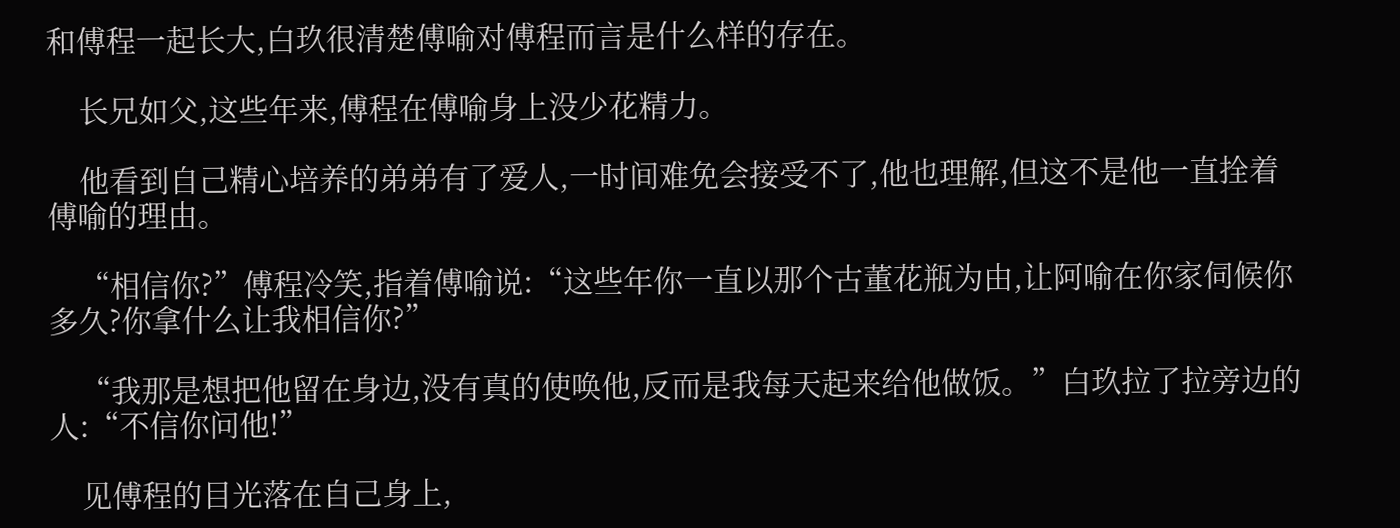和傅程一起长大,白玖很清楚傅喻对傅程而言是什么样的存在。

    长兄如父,这些年来,傅程在傅喻身上没少花精力。

    他看到自己精心培养的弟弟有了爱人,一时间难免会接受不了,他也理解,但这不是他一直拴着傅喻的理由。

    “相信你?”傅程冷笑,指着傅喻说:“这些年你一直以那个古董花瓶为由,让阿喻在你家伺候你多久?你拿什么让我相信你?”

    “我那是想把他留在身边,没有真的使唤他,反而是我每天起来给他做饭。”白玖拉了拉旁边的人:“不信你问他!”

    见傅程的目光落在自己身上,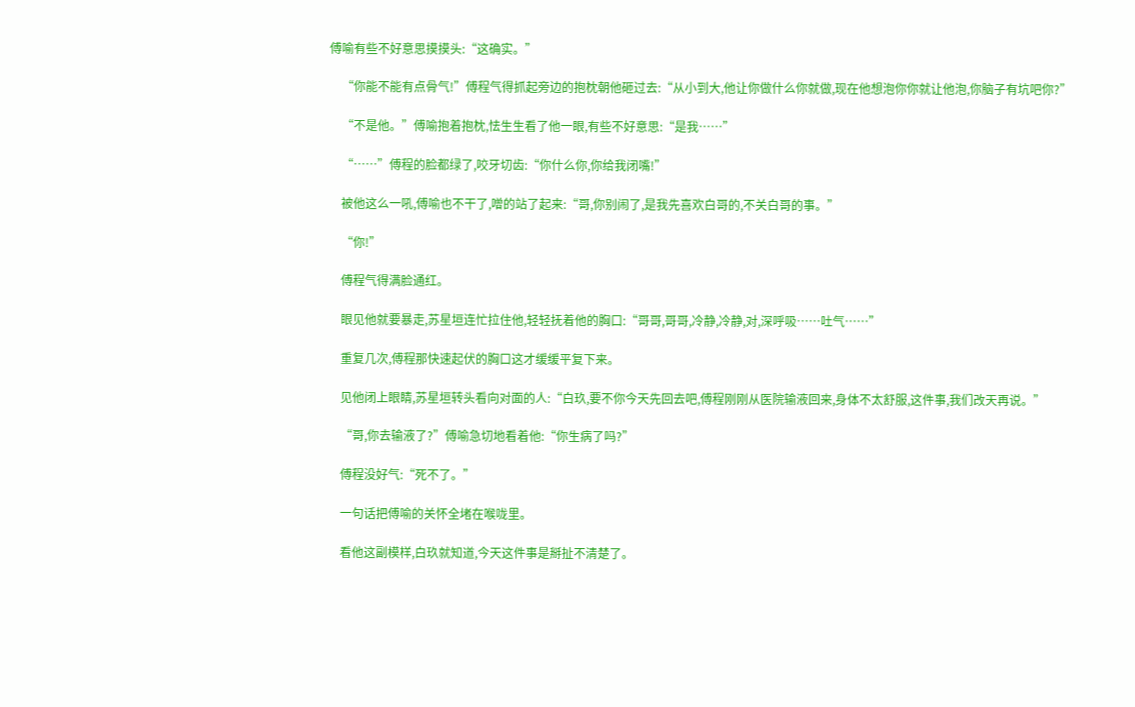傅喻有些不好意思摸摸头:“这确实。”

    “你能不能有点骨气!”傅程气得抓起旁边的抱枕朝他砸过去:“从小到大,他让你做什么你就做,现在他想泡你你就让他泡,你脑子有坑吧你?”

    “不是他。”傅喻抱着抱枕,怯生生看了他一眼,有些不好意思:“是我……”

    “……”傅程的脸都绿了,咬牙切齿:“你什么你,你给我闭嘴!”

    被他这么一吼,傅喻也不干了,噌的站了起来:“哥,你别闹了,是我先喜欢白哥的,不关白哥的事。”

    “你!”

    傅程气得满脸通红。

    眼见他就要暴走,苏星垣连忙拉住他,轻轻抚着他的胸口:“哥哥,哥哥,冷静,冷静,对,深呼吸……吐气……”

    重复几次,傅程那快速起伏的胸口这才缓缓平复下来。

    见他闭上眼睛,苏星垣转头看向对面的人:“白玖,要不你今天先回去吧,傅程刚刚从医院输液回来,身体不太舒服,这件事,我们改天再说。”

    “哥,你去输液了?”傅喻急切地看着他:“你生病了吗?”

    傅程没好气:“死不了。”

    一句话把傅喻的关怀全堵在喉咙里。

    看他这副模样,白玖就知道,今天这件事是掰扯不清楚了。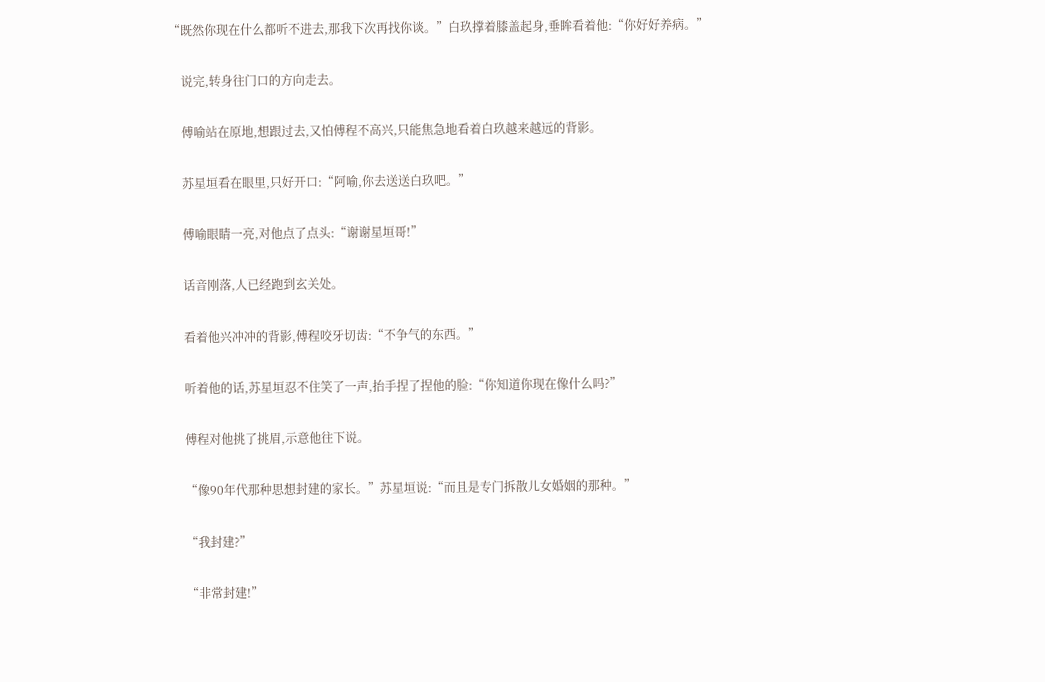“既然你现在什么都听不进去,那我下次再找你谈。”白玖撑着膝盖起身,垂眸看着他:“你好好养病。”

    说完,转身往门口的方向走去。

    傅喻站在原地,想跟过去,又怕傅程不高兴,只能焦急地看着白玖越来越远的背影。

    苏星垣看在眼里,只好开口:“阿喻,你去送送白玖吧。”

    傅喻眼睛一亮,对他点了点头:“谢谢星垣哥!”

    话音刚落,人已经跑到玄关处。

    看着他兴冲冲的背影,傅程咬牙切齿:“不争气的东西。”

    听着他的话,苏星垣忍不住笑了一声,抬手捏了捏他的脸:“你知道你现在像什么吗?”

    傅程对他挑了挑眉,示意他往下说。

    “像90年代那种思想封建的家长。”苏星垣说:“而且是专门拆散儿女婚姻的那种。”

    “我封建?”

    “非常封建!”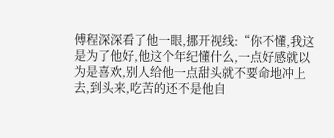傅程深深看了他一眼,挪开视线:“你不懂,我这是为了他好,他这个年纪懂什么,一点好感就以为是喜欢,别人给他一点甜头就不要命地冲上去,到头来,吃苦的还不是他自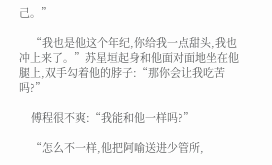己。”

    “我也是他这个年纪,你给我一点甜头,我也冲上来了。”苏星垣起身和他面对面地坐在他腿上,双手勾着他的脖子:“那你会让我吃苦吗?”

    傅程很不爽:“我能和他一样吗?”

    “怎么不一样,他把阿喻送进少管所,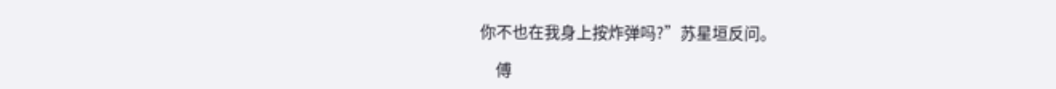你不也在我身上按炸弹吗?”苏星垣反问。

    傅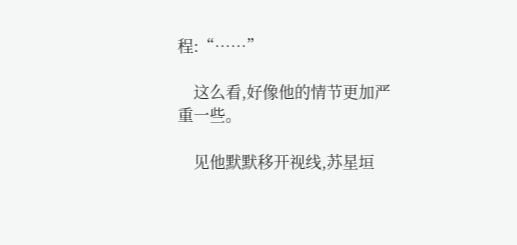程:“……”

    这么看,好像他的情节更加严重一些。

    见他默默移开视线,苏星垣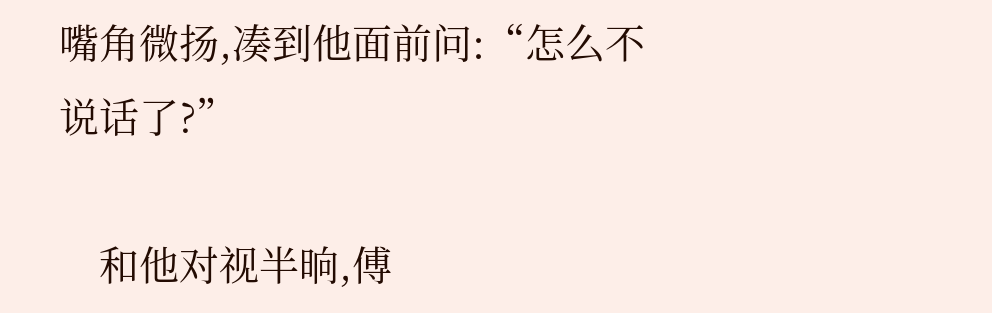嘴角微扬,凑到他面前问:“怎么不说话了?”

    和他对视半晌,傅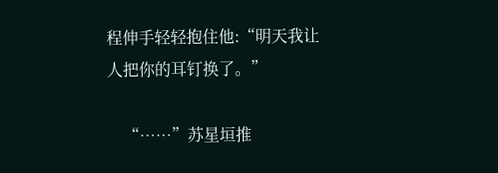程伸手轻轻抱住他:“明天我让人把你的耳钉换了。”

    “……”苏星垣推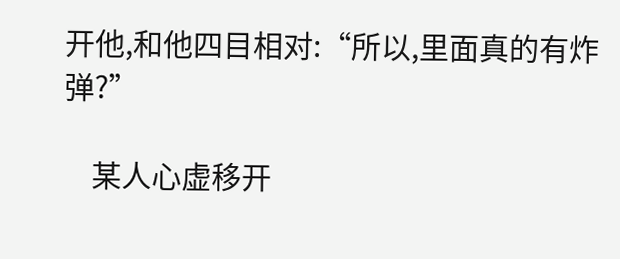开他,和他四目相对:“所以,里面真的有炸弹?”

    某人心虚移开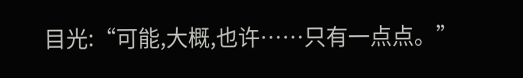目光:“可能,大概,也许……只有一点点。”